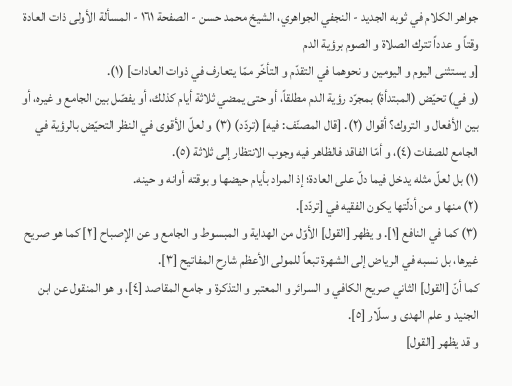جواهر الكلام في ثوبه الجديد - النجفي الجواهري، الشيخ محمد حسن - الصفحة ١٦١ - المسألة الأولى ذات العادة وقتاً و عدداً تترك الصلاة و الصوم برؤية الدم
[و يستثنى اليوم و اليومين و نحوهما في التقدّم و التأخّر ممّا يتعارف في ذوات العادات] (١).
(و في) تحيّض (المبتدأة) بمجرّد رؤية الدم مطلقاً، أو حتى يمضي ثلاثة أيام كذلك، أو يفصّل بين الجامع و غيره، أو بين الأفعال و التروك؟ أقوال (٢). [قال المصنّف: فيه] (تردّد) (٣) و لعلّ الأقوى في النظر التحيّض بالرؤية في الجامع للصفات (٤)، و أمّا الفاقد فالظاهر فيه وجوب الانتظار إلى ثلاثة (٥).
(١) بل لعلّ مثله يدخل فيما دلّ على العادة؛ إذ المراد بأيام حيضها و بوقته أوانه و حينه.
(٢) منها و من أدلّتها يكون الفقيه في [تردّد].
(٣) كما في النافع [١]. و يظهر [القول] الأوّل من الهداية و المبسوط و الجامع و عن الإصباح [٢] كما هو صريح غيرها، بل نسبه في الرياض إلى الشهرة تبعاً للمولى الأعظم شارح المفاتيح [٣].
كما أنّ [القول] الثاني صريح الكافي و السرائر و المعتبر و التذكرة و جامع المقاصد [٤]، و هو المنقول عن ابن الجنيد و علم الهدى و سلّار [٥].
و قد يظهر [القول]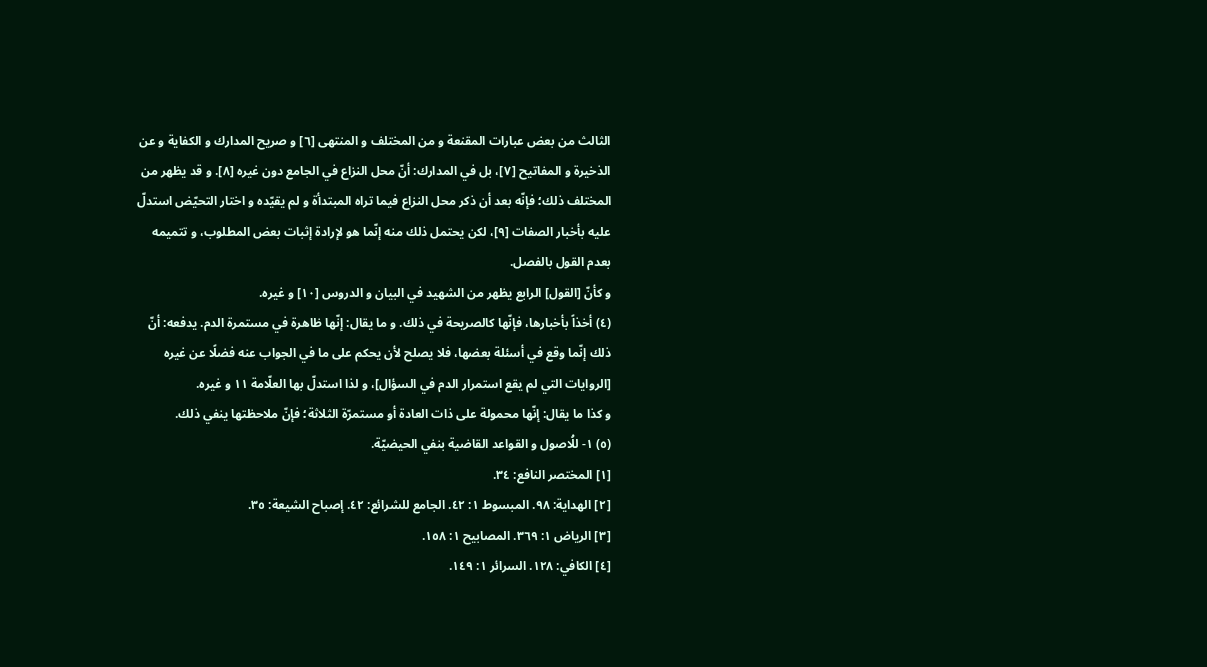الثالث من بعض عبارات المقنعة و من المختلف و المنتهى [٦] و صريح المدارك و الكفاية و عن الذخيرة و المفاتيح [٧]، بل في المدارك: أنّ محل النزاع في الجامع دون غيره [٨]. و قد يظهر من المختلف ذلك؛ فإنّه بعد أن ذكر محل النزاع فيما تراه المبتدأة و لم يقيّده و اختار التحيّض استدلّ عليه بأخبار الصفات [٩]، لكن يحتمل ذلك منه إنّما هو لإرادة إثبات بعض المطلوب، و تتميمه بعدم القول بالفصل.
و كأنّ [القول] الرابع يظهر من الشهيد في البيان و الدروس [١٠] و غيره.
(٤) أخذاً بأخبارها، فإنّها كالصريحة في ذلك. و ما يقال: إنّها ظاهرة في مستمرة الدم. يدفعه: أنّ ذلك إنّما وقع في أسئلة بعضها، فلا يصلح لأن يحكم على ما في الجواب عنه فضلًا عن غيره [الروايات التي لم يقع استمرار الدم في السؤال]، و لذا استدلّ بها العلّامة ١١ و غيره.
و كذا ما يقال: إنّها محمولة على ذات العادة أو مستمرّة الثلاثة؛ فإنّ ملاحظتها ينفي ذلك.
(٥) ١- للُاصول و القواعد القاضية بنفي الحيضيّة.
[١] المختصر النافع: ٣٤.
[٢] الهداية: ٩٨. المبسوط ١: ٤٢. الجامع للشرائع: ٤٢. إصباح الشيعة: ٣٥.
[٣] الرياض ١: ٣٦٩. المصابيح ١: ١٥٨.
[٤] الكافي: ١٢٨. السرائر ١: ١٤٩.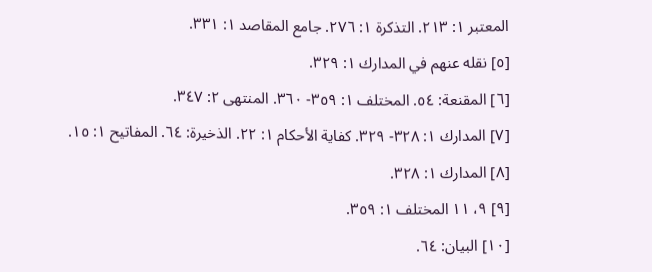المعتبر ١: ٢١٣. التذكرة ١: ٢٧٦. جامع المقاصد ١: ٣٣١.
[٥] نقله عنهم في المدارك ١: ٣٢٩.
[٦] المقنعة: ٥٤. المختلف ١: ٣٥٩- ٣٦٠. المنتهى ٢: ٣٤٧.
[٧] المدارك ١: ٣٢٨- ٣٢٩. كفاية الأحكام ١: ٢٢. الذخيرة: ٦٤. المفاتيح ١: ١٥.
[٨] المدارك ١: ٣٢٨.
[٩] ٩، ١١ المختلف ١: ٣٥٩.
[١٠] البيان: ٦٤.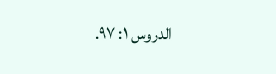الدروس ١: ٩٧.